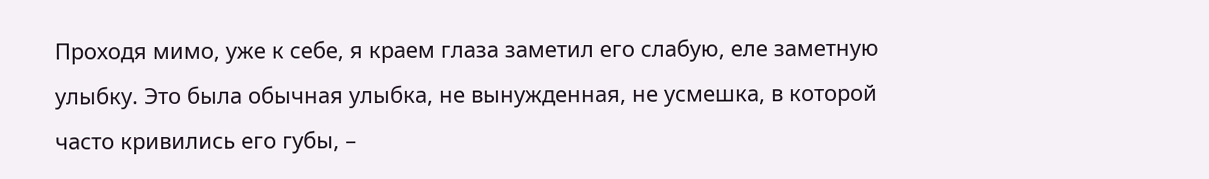Проходя мимо, уже к себе, я краем глаза заметил его слабую, еле заметную улыбку. Это была обычная улыбка, не вынужденная, не усмешка, в которой часто кривились его губы, –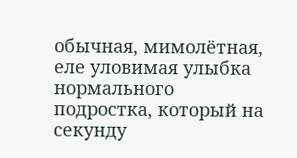обычная, мимолётная, еле уловимая улыбка нормального подростка, который на секунду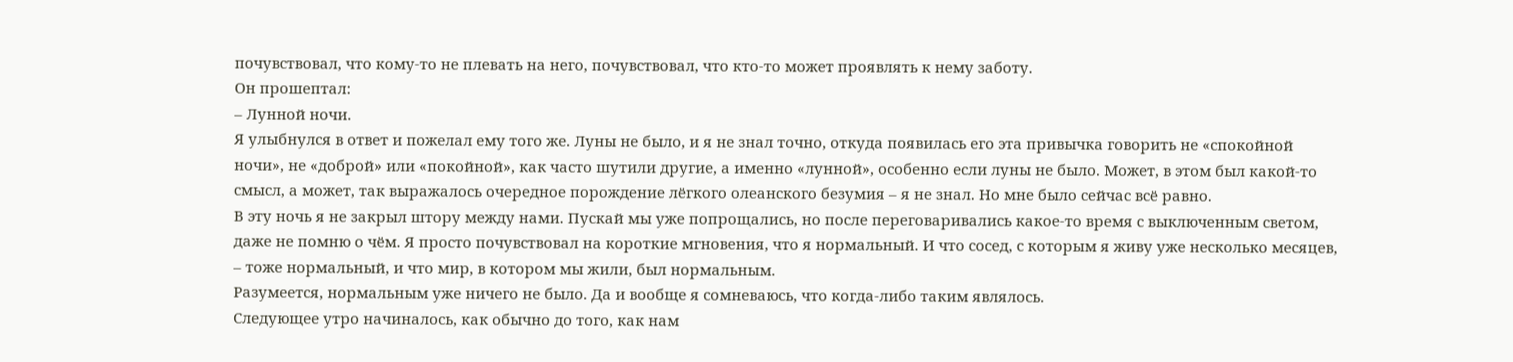почувствовал, что кому-то не плевать на него, почувствовал, что кто-то может проявлять к нему заботу.
Он прошептал:
– Лунной ночи.
Я улыбнулся в ответ и пожелал ему того же. Луны не было, и я не знал точно, откуда появилась его эта привычка говорить не «спокойной ночи», не «доброй» или «покойной», как часто шутили другие, а именно «лунной», особенно если луны не было. Может, в этом был какой-то смысл, а может, так выражалось очередное порождение лёгкого олеанского безумия – я не знал. Но мне было сейчас всё равно.
В эту ночь я не закрыл штору между нами. Пускай мы уже попрощались, но после переговаривались какое-то время с выключенным светом, даже не помню о чём. Я просто почувствовал на короткие мгновения, что я нормальный. И что сосед, с которым я живу уже несколько месяцев, – тоже нормальный, и что мир, в котором мы жили, был нормальным.
Разумеется, нормальным уже ничего не было. Да и вообще я сомневаюсь, что когда-либо таким являлось.
Следующее утро начиналось, как обычно до того, как нам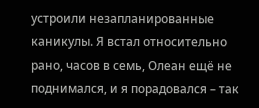устроили незапланированные каникулы. Я встал относительно рано, часов в семь, Олеан ещё не поднимался, и я порадовался – так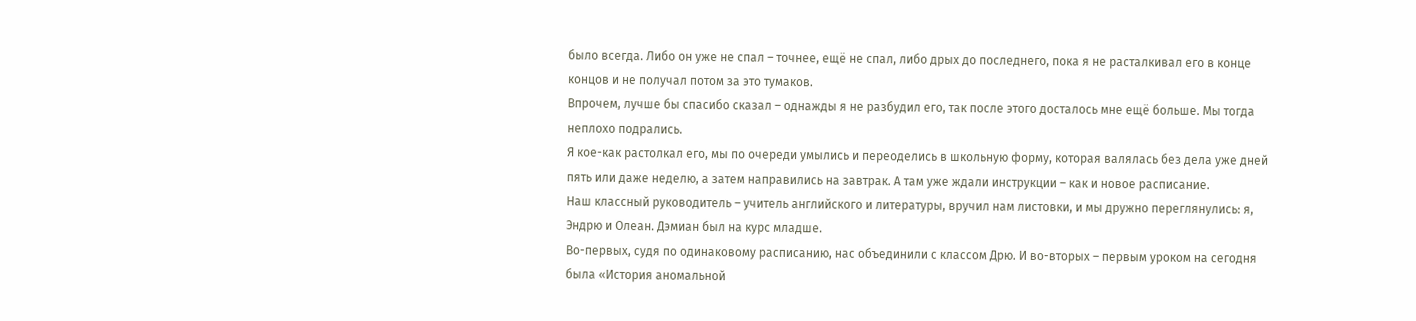было всегда. Либо он уже не спал – точнее, ещё не спал, либо дрых до последнего, пока я не расталкивал его в конце концов и не получал потом за это тумаков.
Впрочем, лучше бы спасибо сказал – однажды я не разбудил его, так после этого досталось мне ещё больше. Мы тогда неплохо подрались.
Я кое-как растолкал его, мы по очереди умылись и переоделись в школьную форму, которая валялась без дела уже дней пять или даже неделю, а затем направились на завтрак. А там уже ждали инструкции – как и новое расписание.
Наш классный руководитель – учитель английского и литературы, вручил нам листовки, и мы дружно переглянулись: я, Эндрю и Олеан. Дэмиан был на курс младше.
Во-первых, судя по одинаковому расписанию, нас объединили с классом Дрю. И во-вторых – первым уроком на сегодня была «История аномальной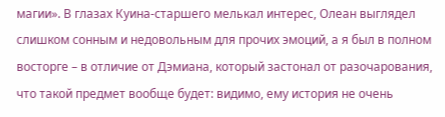магии». В глазах Куина-старшего мелькал интерес, Олеан выглядел слишком сонным и недовольным для прочих эмоций, а я был в полном восторге – в отличие от Дэмиана, который застонал от разочарования, что такой предмет вообще будет: видимо, ему история не очень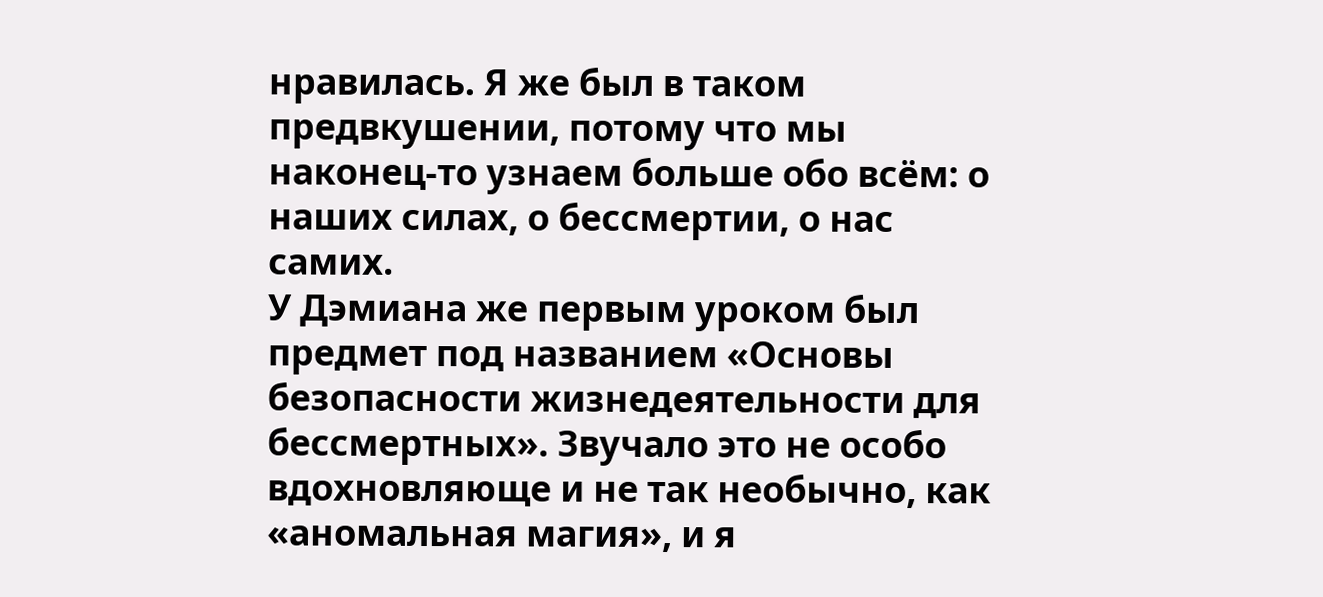нравилась. Я же был в таком предвкушении, потому что мы наконец-то узнаем больше обо всём: о наших силах, о бессмертии, о нас самих.
У Дэмиана же первым уроком был предмет под названием «Основы безопасности жизнедеятельности для бессмертных». Звучало это не особо вдохновляюще и не так необычно, как «аномальная магия», и я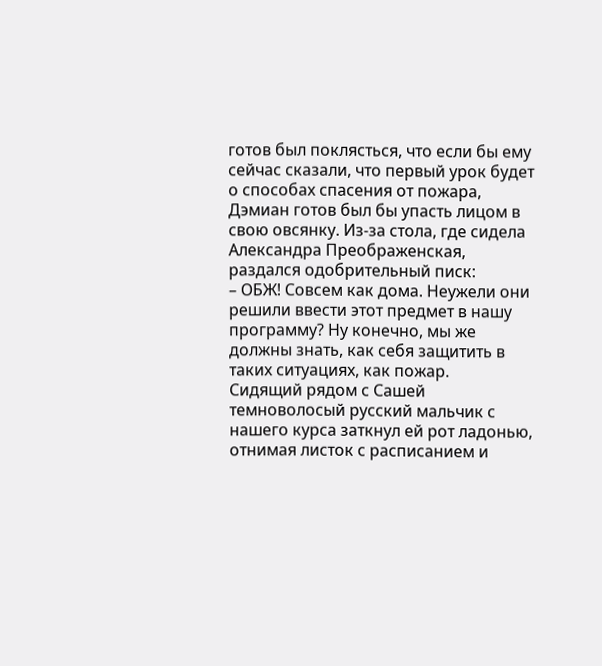готов был поклясться, что если бы ему сейчас сказали, что первый урок будет о способах спасения от пожара, Дэмиан готов был бы упасть лицом в свою овсянку. Из-за стола, где сидела Александра Преображенская, раздался одобрительный писк:
– ОБЖ! Совсем как дома. Неужели они решили ввести этот предмет в нашу программу? Ну конечно, мы же должны знать, как себя защитить в таких ситуациях, как пожар.
Сидящий рядом с Сашей темноволосый русский мальчик с нашего курса заткнул ей рот ладонью, отнимая листок с расписанием и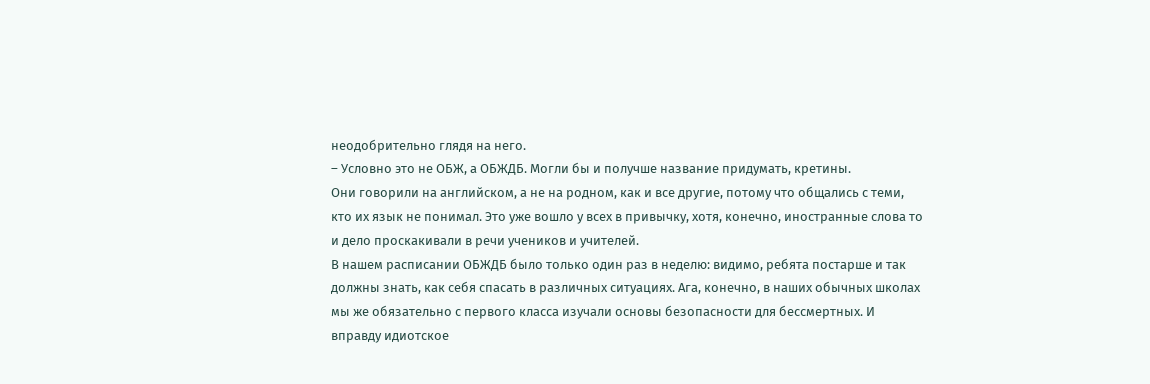неодобрительно глядя на него.
– Условно это не ОБЖ, а ОБЖДБ. Могли бы и получше название придумать, кретины.
Они говорили на английском, а не на родном, как и все другие, потому что общались с теми, кто их язык не понимал. Это уже вошло у всех в привычку, хотя, конечно, иностранные слова то и дело проскакивали в речи учеников и учителей.
В нашем расписании ОБЖДБ было только один раз в неделю: видимо, ребята постарше и так должны знать, как себя спасать в различных ситуациях. Ага, конечно, в наших обычных школах мы же обязательно с первого класса изучали основы безопасности для бессмертных. И вправду идиотское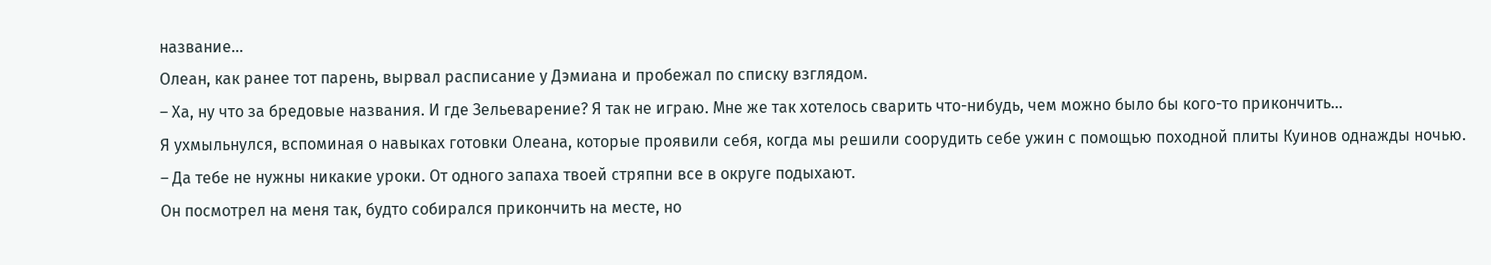название…
Олеан, как ранее тот парень, вырвал расписание у Дэмиана и пробежал по списку взглядом.
– Ха, ну что за бредовые названия. И где Зельеварение? Я так не играю. Мне же так хотелось сварить что-нибудь, чем можно было бы кого-то прикончить…
Я ухмыльнулся, вспоминая о навыках готовки Олеана, которые проявили себя, когда мы решили соорудить себе ужин с помощью походной плиты Куинов однажды ночью.
– Да тебе не нужны никакие уроки. От одного запаха твоей стряпни все в округе подыхают.
Он посмотрел на меня так, будто собирался прикончить на месте, но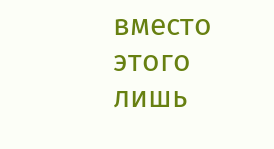вместо этого лишь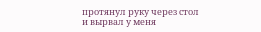протянул руку через стол и вырвал у меня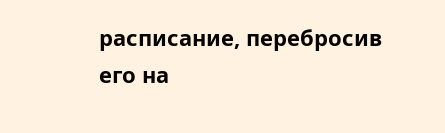расписание, перебросив его на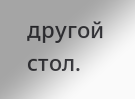другой стол.